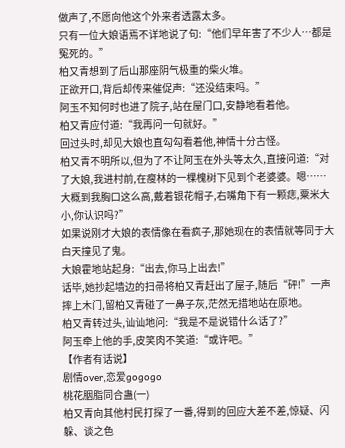做声了,不愿向他这个外来者透露太多。
只有一位大娘语焉不详地说了句:“他们早年害了不少人…都是冤死的。”
柏又青想到了后山那座阴气极重的柴火堆。
正欲开口,背后却传来催促声:“还没结束吗。”
阿玉不知何时也进了院子,站在屋门口,安静地看着他。
柏又青应付道:“我再问一句就好。”
回过头时,却见大娘也直勾勾看着他,神情十分古怪。
柏又青不明所以,但为了不让阿玉在外头等太久,直接问道:“对了大娘,我进村前,在瘦林的一棵槐树下见到个老婆婆。嗯……大概到我胸口这么高,戴着银花帽子,右嘴角下有一颗痣,粟米大小,你认识吗?”
如果说刚才大娘的表情像在看疯子,那她现在的表情就等同于大白天撞见了鬼。
大娘霍地站起身:“出去,你马上出去!”
话毕,她抄起墙边的扫帚将柏又青赶出了屋子,随后“砰!”一声摔上木门,留柏又青碰了一鼻子灰,茫然无措地站在原地。
柏又青转过头,讪讪地问:“我是不是说错什么话了?”
阿玉牵上他的手,皮笑肉不笑道:“或许吧。”
【作者有话说】
剧情over,恋爱gogogo
桃花胭脂同合蛊(一)
柏又青向其他村民打探了一番,得到的回应大差不差,惊疑、闪躲、谈之色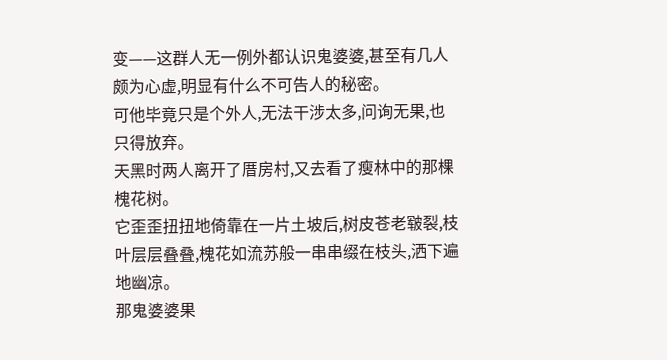变——这群人无一例外都认识鬼婆婆,甚至有几人颇为心虚,明显有什么不可告人的秘密。
可他毕竟只是个外人,无法干涉太多,问询无果,也只得放弃。
天黑时两人离开了厝房村,又去看了瘦林中的那棵槐花树。
它歪歪扭扭地倚靠在一片土坡后,树皮苍老皲裂,枝叶层层叠叠,槐花如流苏般一串串缀在枝头,洒下遍地幽凉。
那鬼婆婆果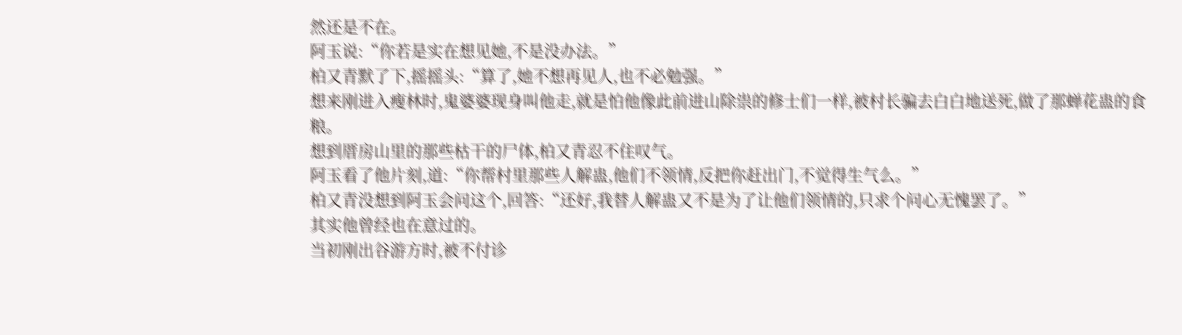然还是不在。
阿玉说:“你若是实在想见她,不是没办法。”
柏又青默了下,摇摇头:“算了,她不想再见人,也不必勉强。”
想来刚进入瘦林时,鬼婆婆现身叫他走,就是怕他像此前进山除祟的修士们一样,被村长骗去白白地送死,做了那蝉花蛊的食粮。
想到厝房山里的那些枯干的尸体,柏又青忍不住叹气。
阿玉看了他片刻,道:“你帮村里那些人解蛊,他们不领情,反把你赶出门,不觉得生气么。”
柏又青没想到阿玉会问这个,回答:“还好,我替人解蛊又不是为了让他们领情的,只求个问心无愧罢了。”
其实他曾经也在意过的。
当初刚出谷游方时,被不付诊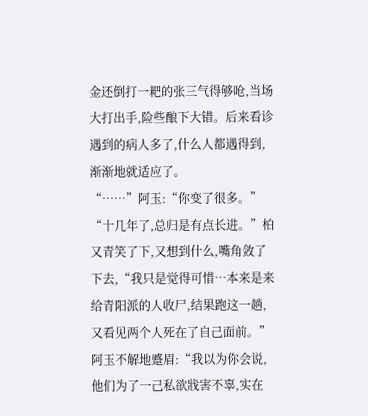金还倒打一耙的张三气得够呛,当场大打出手,险些酿下大错。后来看诊遇到的病人多了,什么人都遇得到,渐渐地就适应了。
“……”阿玉:“你变了很多。”
“十几年了,总归是有点长进。”柏又青笑了下,又想到什么,嘴角敛了下去,“我只是觉得可惜…本来是来给青阳派的人收尸,结果跑这一趟,又看见两个人死在了自己面前。”
阿玉不解地蹙眉:“我以为你会说,他们为了一己私欲戕害不辜,实在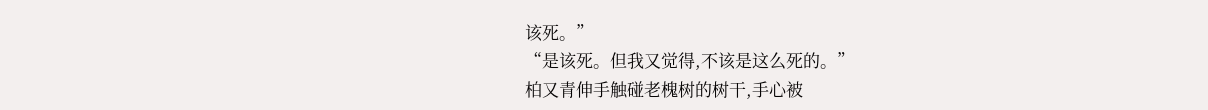该死。”
“是该死。但我又觉得,不该是这么死的。”
柏又青伸手触碰老槐树的树干,手心被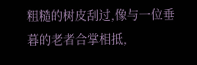粗糙的树皮刮过,像与一位垂暮的老者合掌相抵,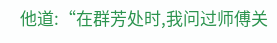他道:“在群芳处时,我问过师傅关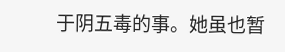于阴五毒的事。她虽也暂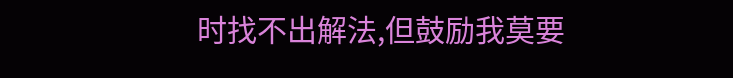时找不出解法,但鼓励我莫要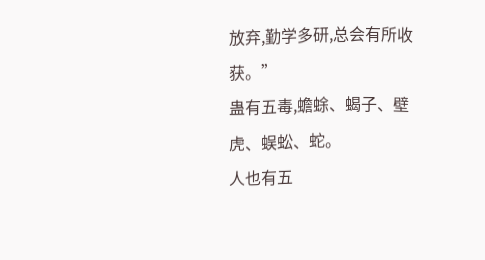放弃,勤学多研,总会有所收获。”
蛊有五毒,蟾蜍、蝎子、壁虎、蜈蚣、蛇。
人也有五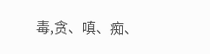毒,贪、嗔、痴、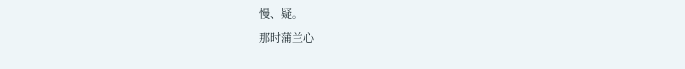慢、疑。
那时蒲兰心